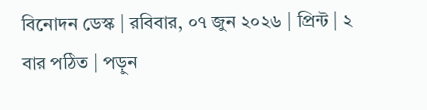বিনোদন ডেস্ক | রবিবার, ০৭ জুন ২০২৬ | প্রিন্ট | ২ বার পঠিত | পড়ুন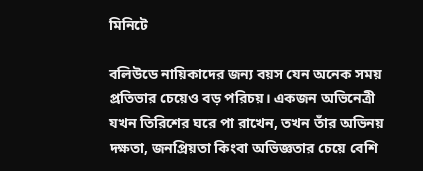মিনিটে

বলিউডে নায়িকাদের জন্য বয়স যেন অনেক সময় প্রতিভার চেয়েও বড় পরিচয়। একজন অভিনেত্রী যখন তিরিশের ঘরে পা রাখেন, তখন তাঁর অভিনয় দক্ষতা, জনপ্রিয়তা কিংবা অভিজ্ঞতার চেয়ে বেশি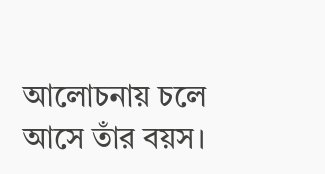আলোচনায় চলে আসে তাঁর বয়স।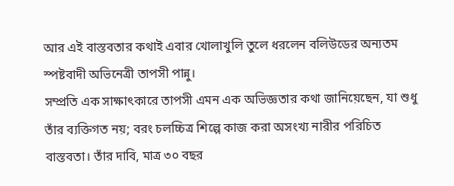আর এই বাস্তবতার কথাই এবার খোলাখুলি তুলে ধরলেন বলিউডের অন্যতম স্পষ্টবাদী অভিনেত্রী তাপসী পান্নু।
সম্প্রতি এক সাক্ষাৎকারে তাপসী এমন এক অভিজ্ঞতার কথা জানিয়েছেন, যা শুধু তাঁর ব্যক্তিগত নয়; বরং চলচ্চিত্র শিল্পে কাজ করা অসংখ্য নারীর পরিচিত বাস্তবতা। তাঁর দাবি, মাত্র ৩০ বছর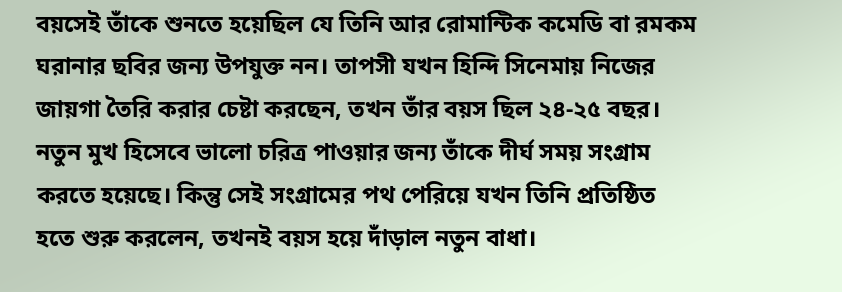বয়সেই তাঁকে শুনতে হয়েছিল যে তিনি আর রোমান্টিক কমেডি বা রমকম ঘরানার ছবির জন্য উপযুক্ত নন। তাপসী যখন হিন্দি সিনেমায় নিজের জায়গা তৈরি করার চেষ্টা করছেন, তখন তাঁর বয়স ছিল ২৪-২৫ বছর। নতুন মুখ হিসেবে ভালো চরিত্র পাওয়ার জন্য তাঁকে দীর্ঘ সময় সংগ্রাম করতে হয়েছে। কিন্তু সেই সংগ্রামের পথ পেরিয়ে যখন তিনি প্রতিষ্ঠিত হতে শুরু করলেন, তখনই বয়স হয়ে দাঁড়াল নতুন বাধা।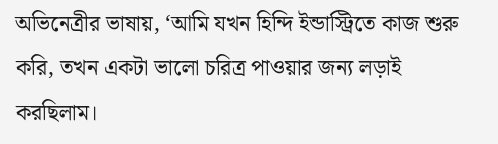অভিনেত্রীর ভাষায়, ‘আমি যখন হিন্দি ইন্ডাস্ট্রিতে কাজ শুরু করি, তখন একটা ভালো চরিত্র পাওয়ার জন্য লড়াই করছিলাম।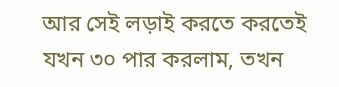আর সেই লড়াই করতে করতেই যখন ৩০ পার করলাম, তখন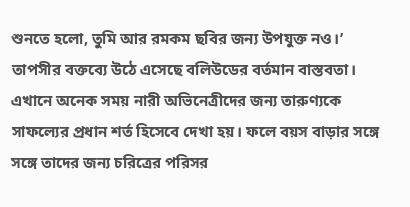শুনতে হলো, তুমি আর রমকম ছবির জন্য উপযুক্ত নও।’
তাপসীর বক্তব্যে উঠে এসেছে বলিউডের বর্তমান বাস্তবতা। এখানে অনেক সময় নারী অভিনেত্রীদের জন্য তারুণ্যকে সাফল্যের প্রধান শর্ত হিসেবে দেখা হয়। ফলে বয়স বাড়ার সঙ্গে সঙ্গে তাদের জন্য চরিত্রের পরিসর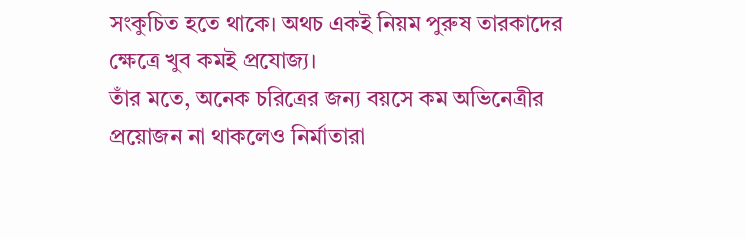সংকুচিত হতে থাকে। অথচ একই নিয়ম পুরুষ তারকাদের ক্ষেত্রে খুব কমই প্রযোজ্য।
তাঁর মতে, অনেক চরিত্রের জন্য বয়সে কম অভিনেত্রীর প্রয়োজন না থাকলেও নির্মাতারা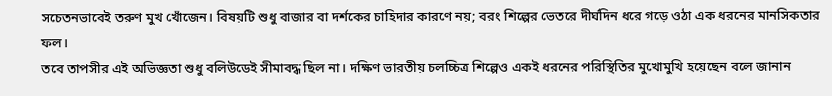সচেতনভাবেই তরুণ মুখ খোঁজেন। বিষয়টি শুধু বাজার বা দর্শকের চাহিদার কারণে নয়; বরং শিল্পের ভেতরে দীর্ঘদিন ধরে গড়ে ওঠা এক ধরনের মানসিকতার ফল।
তবে তাপসীর এই অভিজ্ঞতা শুধু বলিউডেই সীমাবদ্ধ ছিল না। দক্ষিণ ভারতীয় চলচ্চিত্র শিল্পেও একই ধরনের পরিস্থিতির মুখোমুখি হয়েছেন বলে জানান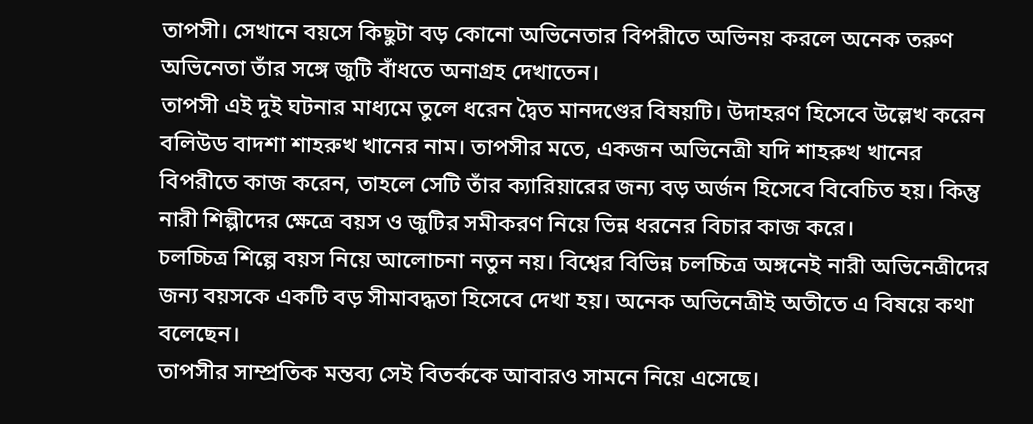তাপসী। সেখানে বয়সে কিছুটা বড় কোনো অভিনেতার বিপরীতে অভিনয় করলে অনেক তরুণ অভিনেতা তাঁর সঙ্গে জুটি বাঁধতে অনাগ্রহ দেখাতেন।
তাপসী এই দুই ঘটনার মাধ্যমে তুলে ধরেন দ্বৈত মানদণ্ডের বিষয়টি। উদাহরণ হিসেবে উল্লেখ করেন বলিউড বাদশা শাহরুখ খানের নাম। তাপসীর মতে, একজন অভিনেত্রী যদি শাহরুখ খানের বিপরীতে কাজ করেন, তাহলে সেটি তাঁর ক্যারিয়ারের জন্য বড় অর্জন হিসেবে বিবেচিত হয়। কিন্তু নারী শিল্পীদের ক্ষেত্রে বয়স ও জুটির সমীকরণ নিয়ে ভিন্ন ধরনের বিচার কাজ করে।
চলচ্চিত্র শিল্পে বয়স নিয়ে আলোচনা নতুন নয়। বিশ্বের বিভিন্ন চলচ্চিত্র অঙ্গনেই নারী অভিনেত্রীদের জন্য বয়সকে একটি বড় সীমাবদ্ধতা হিসেবে দেখা হয়। অনেক অভিনেত্রীই অতীতে এ বিষয়ে কথা বলেছেন।
তাপসীর সাম্প্রতিক মন্তব্য সেই বিতর্ককে আবারও সামনে নিয়ে এসেছে।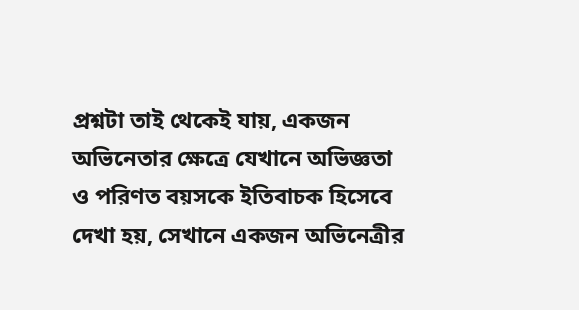প্রশ্নটা তাই থেকেই যায়, একজন অভিনেতার ক্ষেত্রে যেখানে অভিজ্ঞতা ও পরিণত বয়সকে ইতিবাচক হিসেবে দেখা হয়, সেখানে একজন অভিনেত্রীর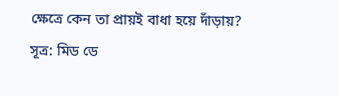ক্ষেত্রে কেন তা প্রায়ই বাধা হয়ে দাঁড়ায়? সূত্র: মিড ডে